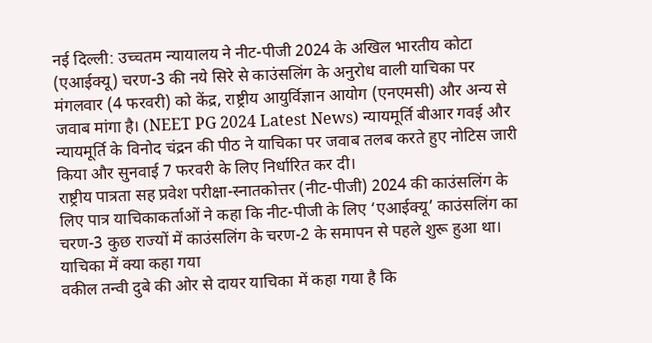नई दिल्ली: उच्चतम न्यायालय ने नीट-पीजी 2024 के अखिल भारतीय कोटा (एआईक्यू) चरण-3 की नये सिरे से काउंसलिंग के अनुरोध वाली याचिका पर मंगलवार (4 फरवरी) को केंद्र, राष्ट्रीय आयुर्विज्ञान आयोग (एनएमसी) और अन्य से जवाब मांगा है। (NEET PG 2024 Latest News) न्यायमूर्ति बीआर गवई और न्यायमूर्ति के विनोद चंद्रन की पीठ ने याचिका पर जवाब तलब करते हुए नोटिस जारी किया और सुनवाई 7 फरवरी के लिए निर्धारित कर दी।
राष्ट्रीय पात्रता सह प्रवेश परीक्षा-स्नातकोत्तर (नीट-पीजी) 2024 की काउंसलिंग के लिए पात्र याचिकाकर्ताओं ने कहा कि नीट-पीजी के लिए ‘एआईक्यू’ काउंसलिंग का चरण-3 कुछ राज्यों में काउंसलिंग के चरण-2 के समापन से पहले शुरू हुआ था।
याचिका में क्या कहा गया
वकील तन्वी दुबे की ओर से दायर याचिका में कहा गया है कि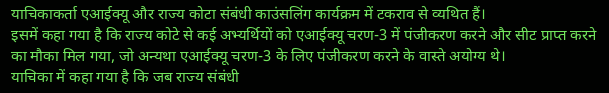याचिकाकर्ता एआईक्यू और राज्य कोटा संबंधी काउंसलिंग कार्यक्रम में टकराव से व्यथित हैं।
इसमें कहा गया है कि राज्य कोटे से कई अभ्यर्थियों को एआईक्यू चरण-3 में पंजीकरण करने और सीट प्राप्त करने का मौका मिल गया, जो अन्यथा एआईक्यू चरण-3 के लिए पंजीकरण करने के वास्ते अयोग्य थे।
याचिका में कहा गया है कि जब राज्य संबंधी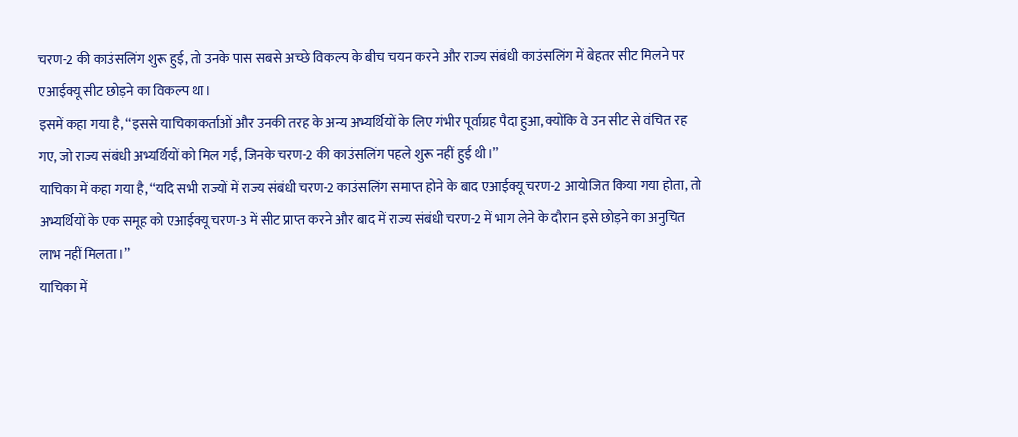चरण-2 की काउंसलिंग शुरू हुई, तो उनके पास सबसे अच्छे विकल्प के बीच चयन करने और राज्य संबंधी काउंसलिंग में बेहतर सीट मिलने पर एआईक्यू सीट छोड़ने का विकल्प था।
इसमें कहा गया है, ‘‘इससे याचिकाकर्ताओं और उनकी तरह के अन्य अभ्यर्थियों के लिए गंभीर पूर्वाग्रह पैदा हुआ, क्योंकि वे उन सीट से वंचित रह गए, जो राज्य संबंधी अभ्यर्थियों को मिल गईं, जिनके चरण-2 की काउंसलिंग पहले शुरू नहीं हुई थी।’’
याचिका में कहा गया है, ‘‘यदि सभी राज्यों में राज्य संबंधी चरण-2 काउंसलिंग समाप्त होने के बाद एआईक्यू चरण-2 आयोजित किया गया होता, तो अभ्यर्थियों के एक समूह को एआईक्यू चरण-3 में सीट प्राप्त करने और बाद में राज्य संबंधी चरण-2 में भाग लेने के दौरान इसे छोड़ने का अनुचित लाभ नहीं मिलता।’’
याचिका में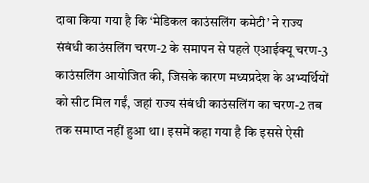दावा किया गया है कि ‘मेडिकल काउंसलिंग कमेटी’ ने राज्य संबंधी काउंसलिंग चरण-2 के समापन से पहले एआईक्यू चरण-3 काउंसलिंग आयोजित की, जिसके कारण मध्यप्रदेश के अभ्यर्थियों को सीट मिल गईं, जहां राज्य संबंधी काउंसलिंग का चरण-2 तब तक समाप्त नहीं हुआ था। इसमें कहा गया है कि इससे ऐसी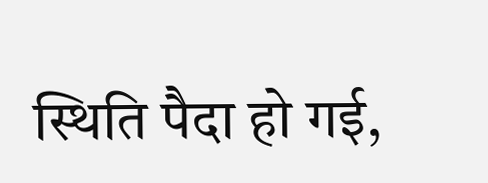स्थिति पैदा हो गई,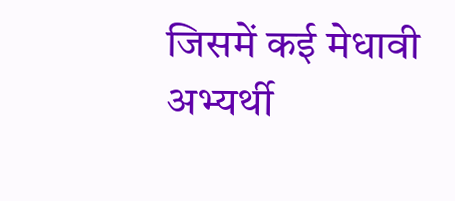जिसमें कई मेधावी अभ्यर्थी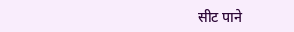सीट पाने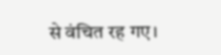से वंचित रह गए।